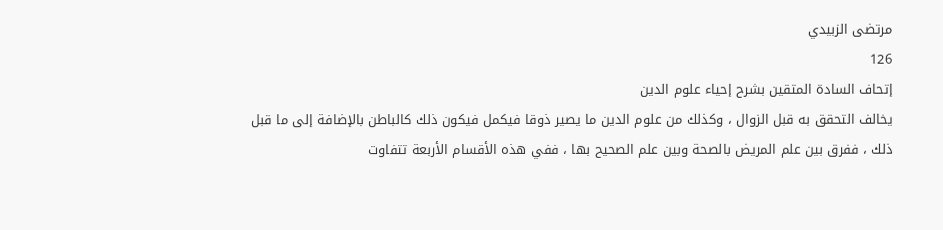مرتضى الزبيدي
126
إتحاف السادة المتقين بشرح إحياء علوم الدين
يخالف التحقق به قبل الزوال ، وكذلك من علوم الدين ما يصير ذوقا فيكمل فيكون ذلك كالباطن بالإضافة إلى ما قبل ذلك ، ففرق بين علم المريض بالصحة وبين علم الصحيح بها ، ففي هذه الأقسام الأربعة تتفاوت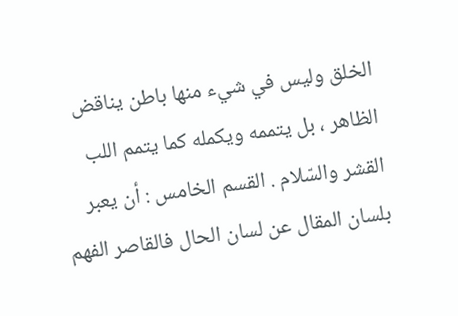الخلق وليس في شيء منها باطن يناقض الظاهر ، بل يتممه ويكمله كما يتمم اللب القشر والسّلام . القسم الخامس : أن يعبر بلسان المقال عن لسان الحال فالقاصر الفهم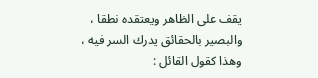يقف على الظاهر ويعتقده نطقا ، والبصير بالحقائق يدرك السر فيه ، وهذا كقول القائل :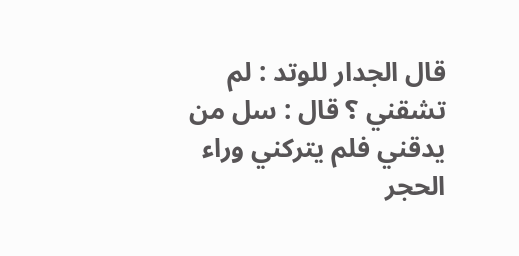قال الجدار للوتد : لم تشقني ؟ قال : سل من يدقني فلم يتركني وراء الحجر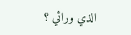الذي ورائي ؟